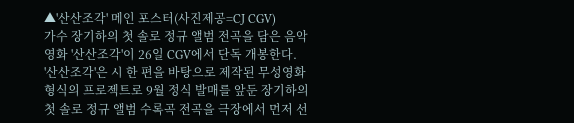▲'산산조각' 메인 포스터(사진제공=CJ CGV)
가수 장기하의 첫 솔로 정규 앨범 전곡을 담은 음악 영화 '산산조각'이 26일 CGV에서 단독 개봉한다.
'산산조각'은 시 한 편을 바탕으로 제작된 무성영화 형식의 프로젝트로 9월 정식 발매를 앞둔 장기하의 첫 솔로 정규 앨범 수록곡 전곡을 극장에서 먼저 선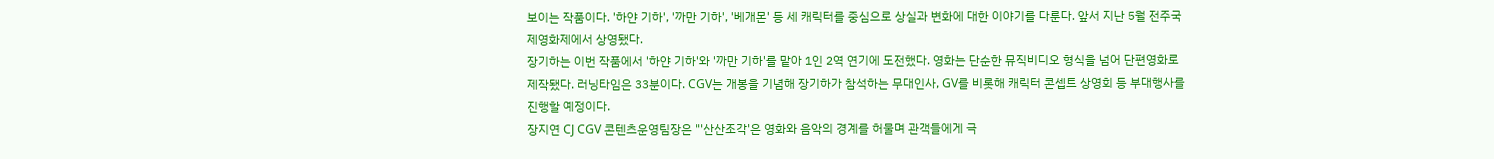보이는 작품이다. '하얀 기하', '까만 기하', '베개몬' 등 세 캐릭터를 중심으로 상실과 변화에 대한 이야기를 다룬다. 앞서 지난 5월 전주국제영화제에서 상영됐다.
장기하는 이번 작품에서 '하얀 기하'와 '까만 기하'를 맡아 1인 2역 연기에 도전했다. 영화는 단순한 뮤직비디오 형식을 넘어 단편영화로 제작됐다. 러닝타임은 33분이다. CGV는 개봉을 기념해 장기하가 참석하는 무대인사, GV를 비롯해 캐릭터 콘셉트 상영회 등 부대행사를 진행할 예정이다.
장지연 CJ CGV 콘텐츠운영팀장은 "'산산조각'은 영화와 음악의 경계를 허물며 관객들에게 극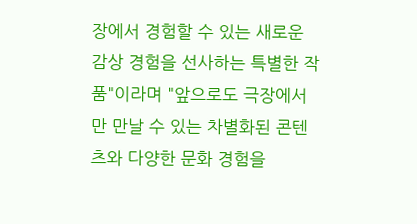장에서 경험할 수 있는 새로운 감상 경험을 선사하는 특별한 작품"이라며 "앞으로도 극장에서만 만날 수 있는 차별화된 콘텐츠와 다양한 문화 경험을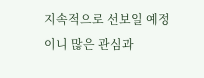지속적으로 선보일 예정이니 많은 관심과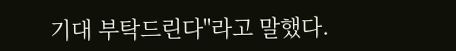기대 부탁드린다"라고 말했다.